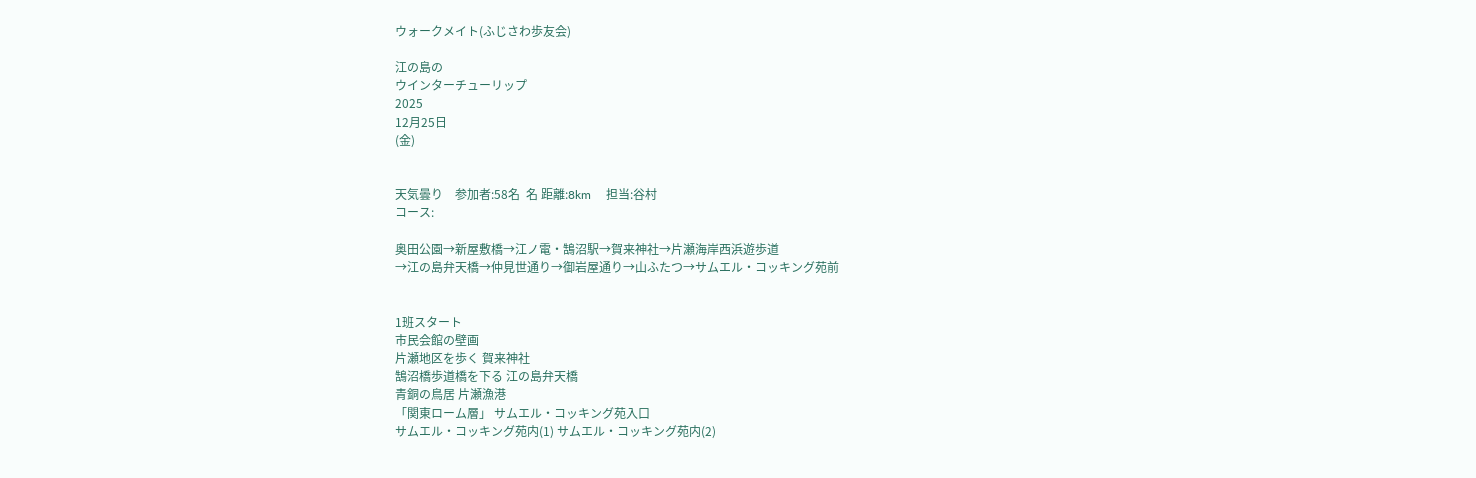ウォークメイト(ふじさわ歩友会)

江の島の
ウインターチューリップ
2025
12月25日
(金)


天気曇り    参加者:58名  名 距離:8km     担当:谷村
コース:

奥田公園→新屋敷橋→江ノ電・鵠沼駅→賀来神社→片瀬海岸西浜遊歩道
→江の島弁天橋→仲見世通り→御岩屋通り→山ふたつ→サムエル・コッキング苑前


1班スタート
市民会館の壁画
片瀬地区を歩く 賀来神社
鵠沼橋歩道橋を下る 江の島弁天橋
青銅の鳥居 片瀬漁港
「関東ローム層」 サムエル・コッキング苑入口
サムエル・コッキング苑内(1) サムエル・コッキング苑内(2)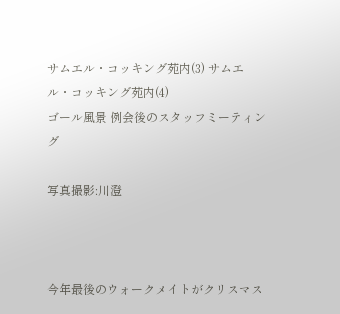サムエル・コッキング苑内(3) サムエル・コッキング苑内(4)
ゴール風景 例会後のスタッフミーティング

写真撮影:川澄



今年最後のウォークメイトがクリスマス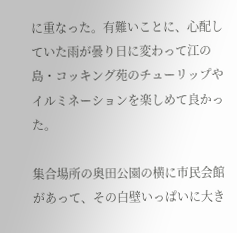に重なった。有難いことに、心配していた雨が曇り日に変わって江の島・コッキング苑のチューリップやイルミネーションを楽しめて良かった。

集合場所の奥田公園の横に市民会館があって、その白壁いっぱいに大き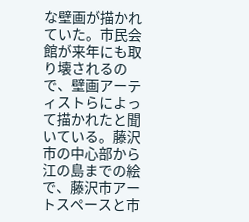な壁画が描かれていた。市民会館が来年にも取り壊されるので、壁画アーティストらによって描かれたと聞いている。藤沢市の中心部から江の島までの絵で、藤沢市アートスペースと市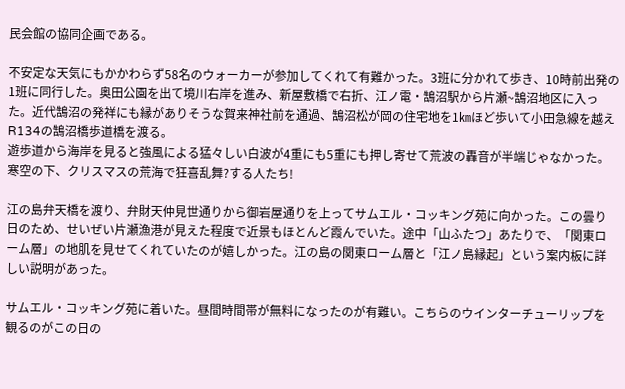民会館の協同企画である。

不安定な天気にもかかわらず58名のウォーカーが参加してくれて有難かった。3班に分かれて歩き、10時前出発の1班に同行した。奥田公園を出て境川右岸を進み、新屋敷橋で右折、江ノ電・鵠沼駅から片瀬~鵠沼地区に入った。近代鵠沼の発祥にも縁がありそうな賀来神社前を通過、鵠沼松が岡の住宅地を1㎞ほど歩いて小田急線を越えR134の鵠沼橋歩道橋を渡る。
遊歩道から海岸を見ると強風による猛々しい白波が4重にも5重にも押し寄せて荒波の轟音が半端じゃなかった。寒空の下、クリスマスの荒海で狂喜乱舞?する人たち!

江の島弁天橋を渡り、弁財天仲見世通りから御岩屋通りを上ってサムエル・コッキング苑に向かった。この曇り日のため、せいぜい片瀬漁港が見えた程度で近景もほとんど霞んでいた。途中「山ふたつ」あたりで、「関東ローム層」の地肌を見せてくれていたのが嬉しかった。江の島の関東ローム層と「江ノ島縁起」という案内板に詳しい説明があった。

サムエル・コッキング苑に着いた。昼間時間帯が無料になったのが有難い。こちらのウインターチューリップを観るのがこの日の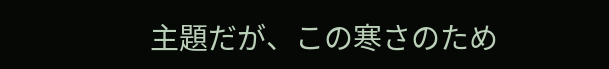主題だが、この寒さのため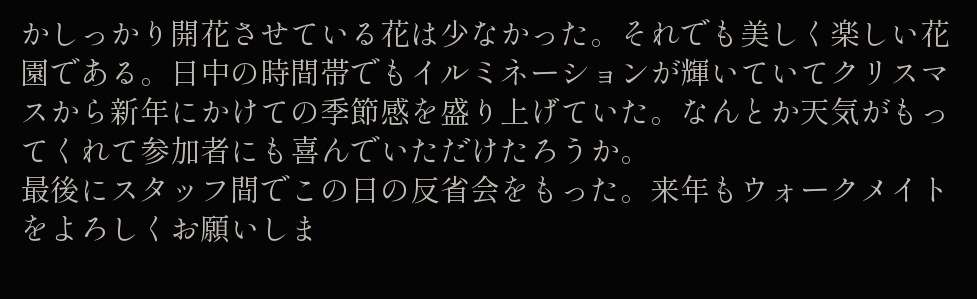かしっかり開花させている花は少なかった。それでも美しく楽しい花園である。日中の時間帯でもイルミネーションが輝いていてクリスマスから新年にかけての季節感を盛り上げていた。なんとか天気がもってくれて参加者にも喜んでいただけたろうか。
最後にスタッフ間でこの日の反省会をもった。来年もウォークメイトをよろしくお願いしま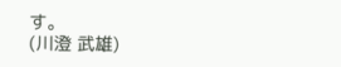す。
(川澄 武雄)